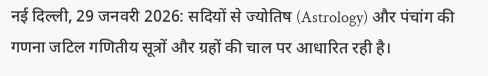नई दिल्ली, 29 जनवरी 2026: सदियों से ज्योतिष (Astrology) और पंचांग की गणना जटिल गणितीय सूत्रों और ग्रहों की चाल पर आधारित रही है।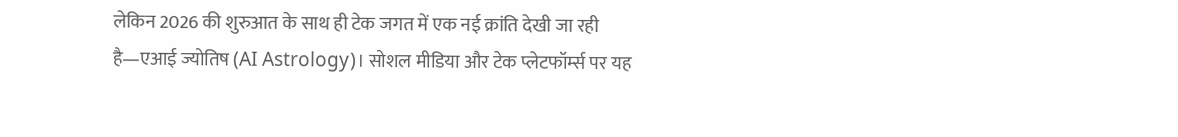लेकिन 2026 की शुरुआत के साथ ही टेक जगत में एक नई क्रांति देखी जा रही है—एआई ज्योतिष (AI Astrology)। सोशल मीडिया और टेक प्लेटफॉर्म्स पर यह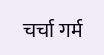चर्चा गर्म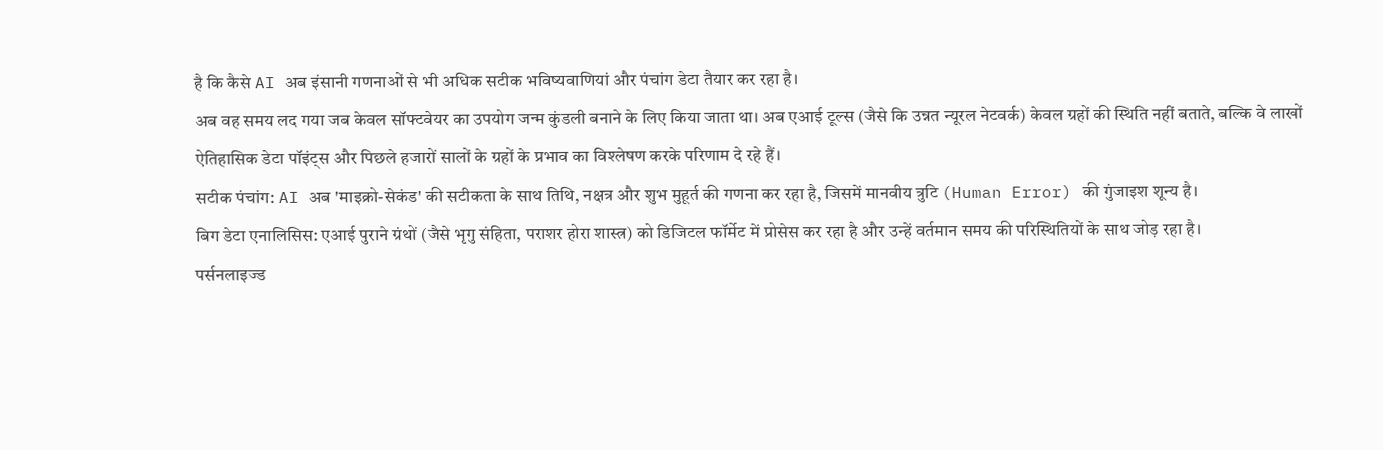है कि कैसे AI अब इंसानी गणनाओं से भी अधिक सटीक भविष्यवाणियां और पंचांग डेटा तैयार कर रहा है।
अब वह समय लद गया जब केवल सॉफ्टवेयर का उपयोग जन्म कुंडली बनाने के लिए किया जाता था। अब एआई टूल्स (जैसे कि उन्नत न्यूरल नेटवर्क) केवल ग्रहों की स्थिति नहीं बताते, बल्कि वे लाखों ऐतिहासिक डेटा पॉइंट्स और पिछले हजारों सालों के ग्रहों के प्रभाव का विश्लेषण करके परिणाम दे रहे हैं।
सटीक पंचांग: AI अब 'माइक्रो-सेकंड' की सटीकता के साथ तिथि, नक्षत्र और शुभ मुहूर्त की गणना कर रहा है, जिसमें मानवीय त्रुटि (Human Error) की गुंजाइश शून्य है।
बिग डेटा एनालिसिस: एआई पुराने ग्रंथों (जैसे भृगु संहिता, पराशर होरा शास्त्र) को डिजिटल फॉर्मेट में प्रोसेस कर रहा है और उन्हें वर्तमान समय की परिस्थितियों के साथ जोड़ रहा है।
पर्सनलाइज्ड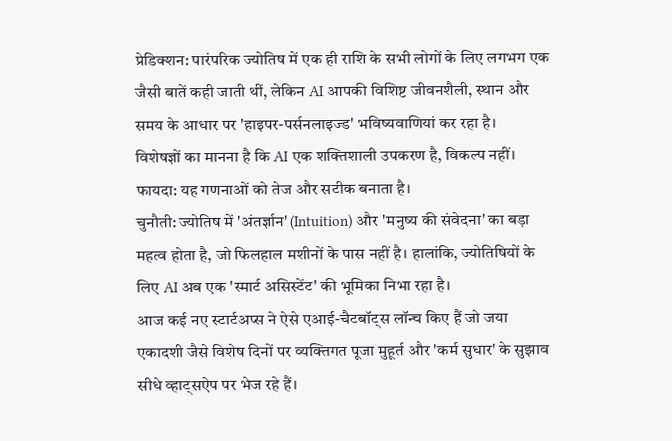प्रेडिक्शन: पारंपरिक ज्योतिष में एक ही राशि के सभी लोगों के लिए लगभग एक जैसी बातें कही जाती थीं, लेकिन AI आपकी विशिष्ट जीवनशैली, स्थान और समय के आधार पर 'हाइपर-पर्सनलाइज्ड' भविष्यवाणियां कर रहा है।
विशेषज्ञों का मानना है कि AI एक शक्तिशाली उपकरण है, विकल्प नहीं।
फायदा: यह गणनाओं को तेज और सटीक बनाता है।
चुनौती: ज्योतिष में 'अंतर्ज्ञान' (Intuition) और 'मनुष्य की संवेदना' का बड़ा महत्व होता है, जो फिलहाल मशीनों के पास नहीं है। हालांकि, ज्योतिषियों के लिए AI अब एक 'स्मार्ट असिस्टेंट' की भूमिका निभा रहा है।
आज कई नए स्टार्टअप्स ने ऐसे एआई-चैटबॉट्स लॉन्च किए हैं जो जया एकादशी जैसे विशेष दिनों पर व्यक्तिगत पूजा मुहूर्त और 'कर्म सुधार' के सुझाव सीधे व्हाट्सऐप पर भेज रहे हैं।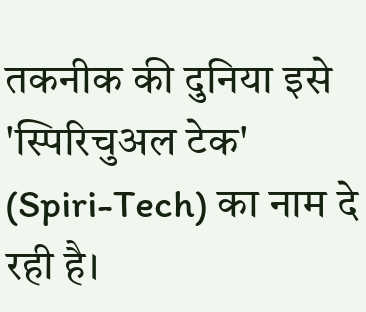तकनीक की दुनिया इसे 'स्पिरिचुअल टेक' (Spiri-Tech) का नाम दे रही है।